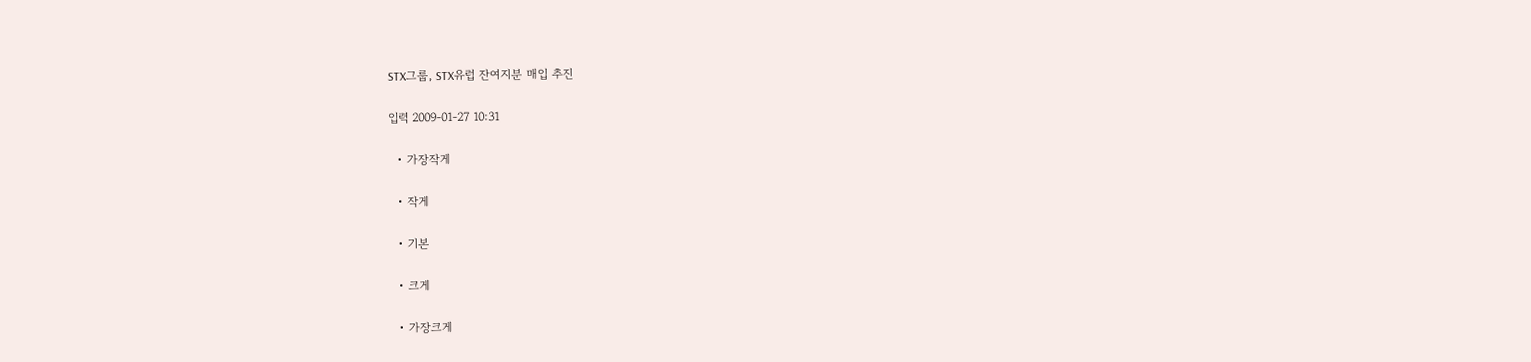STX그룹, STX유럽 잔여지분 매입 추진

입력 2009-01-27 10:31

  • 가장작게

  • 작게

  • 기본

  • 크게

  • 가장크게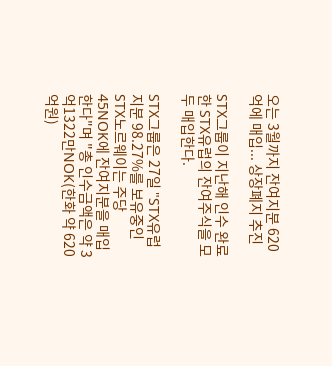오는 3월까지 잔여지분 620억에 매입... 상장폐지 추진

STX그룹이 지난해 인수 완료한 STX유럽의 잔여주식을 모두 매입한다.

STX그룹은 27일 "STX유럽 지분 98.27%를 보유중인 STX노르웨이는 주당 45NOK에 잔여지분을 매입한다"며 "총 인수금액은 약 3억1322만NOK(한화 약 620억원)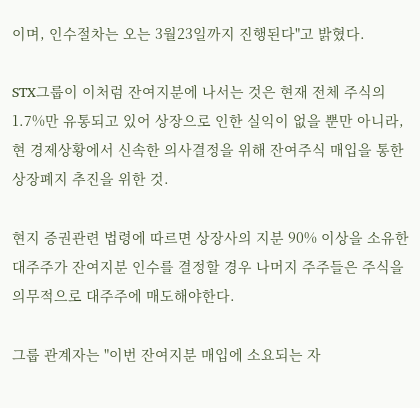이며, 인수절차는 오는 3월23일까지 진행된다"고 밝혔다.

STX그룹이 이처럼 잔여지분에 나서는 것은 현재 전체 주식의 1.7%만 유통되고 있어 상장으로 인한 실익이 없을 뿐만 아니라, 현 경제상황에서 신속한 의사결정을 위해 잔여주식 매입을 통한 상장폐지 추진을 위한 것.

현지 증권관련 법령에 따르면 상장사의 지분 90% 이상을 소유한 대주주가 잔여지분 인수를 결정할 경우 나머지 주주들은 주식을 의무적으로 대주주에 매도해야한다.

그룹 관계자는 "이번 잔여지분 매입에 소요되는 자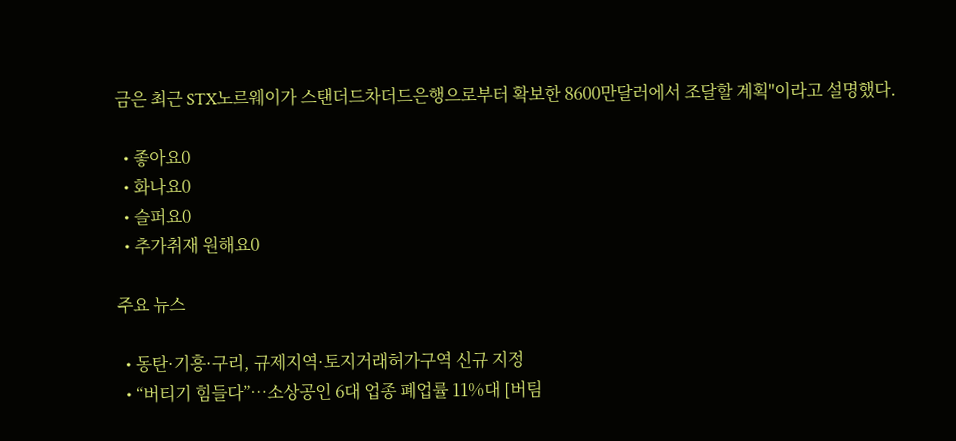금은 최근 STX노르웨이가 스탠더드차더드은행으로부터 확보한 8600만달러에서 조달할 계획"이라고 설명했다.

  • 좋아요0
  • 화나요0
  • 슬퍼요0
  • 추가취재 원해요0

주요 뉴스

  • 동탄·기흥·구리, 규제지역·토지거래허가구역 신규 지정
  • “버티기 힘들다”…소상공인 6대 업종 폐업률 11%대 [버팀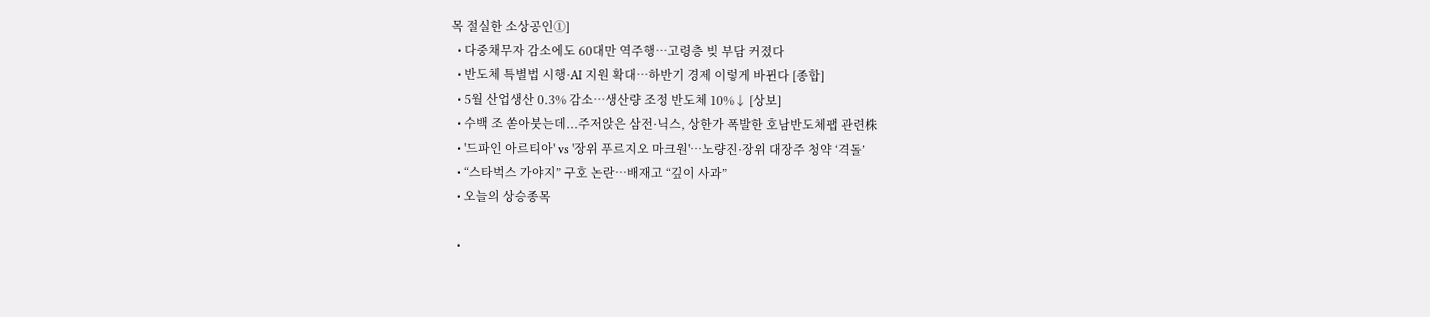목 절실한 소상공인①]
  • 다중채무자 감소에도 60대만 역주행…고령층 빚 부담 커졌다
  • 반도체 특별법 시행·AI 지원 확대…하반기 경제 이렇게 바뀐다 [종합]
  • 5월 산업생산 0.3% 감소…생산량 조정 반도체 10%↓ [상보]
  • 수백 조 쏟아붓는데...주저앉은 삼전·닉스, 상한가 폭발한 호남반도체팹 관련株
  • '드파인 아르티아' vs '장위 푸르지오 마크원'…노량진·장위 대장주 청약 ‘격돌’
  • “스타벅스 가야지” 구호 논란…배재고 “깊이 사과”
  • 오늘의 상승종목

  •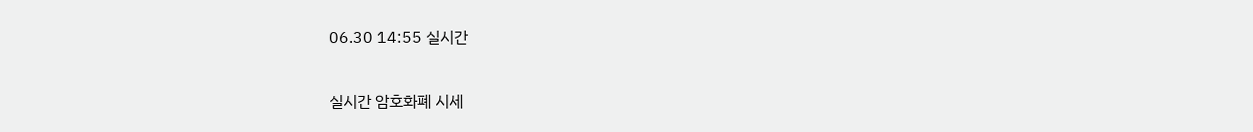06.30 14:55 실시간

실시간 암호화폐 시세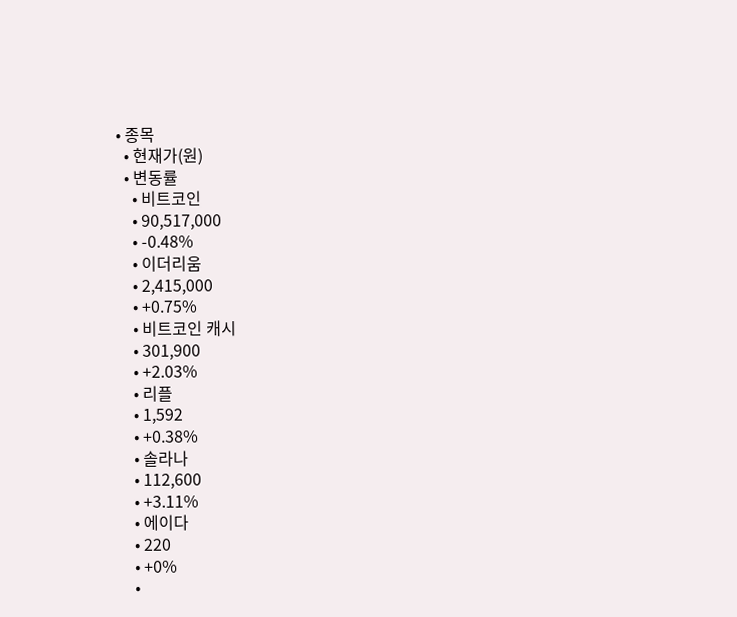• 종목
  • 현재가(원)
  • 변동률
    • 비트코인
    • 90,517,000
    • -0.48%
    • 이더리움
    • 2,415,000
    • +0.75%
    • 비트코인 캐시
    • 301,900
    • +2.03%
    • 리플
    • 1,592
    • +0.38%
    • 솔라나
    • 112,600
    • +3.11%
    • 에이다
    • 220
    • +0%
    •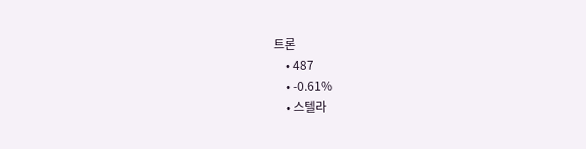트론
    • 487
    • -0.61%
    • 스텔라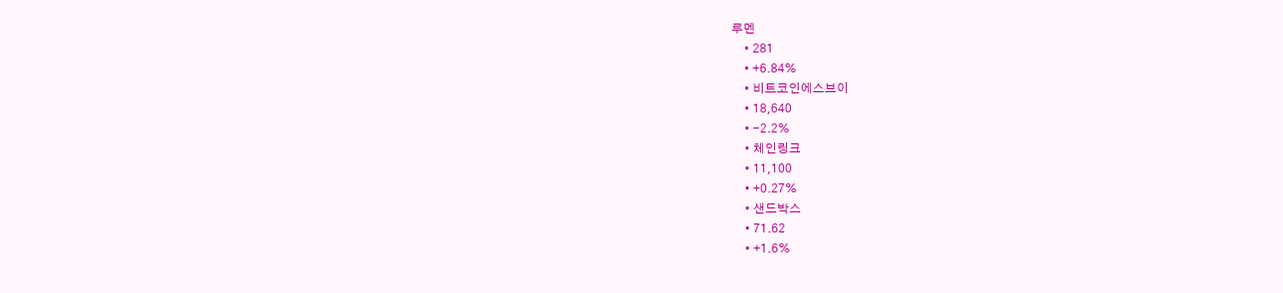루멘
    • 281
    • +6.84%
    • 비트코인에스브이
    • 18,640
    • -2.2%
    • 체인링크
    • 11,100
    • +0.27%
    • 샌드박스
    • 71.62
    • +1.6%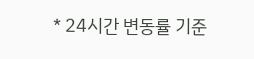* 24시간 변동률 기준